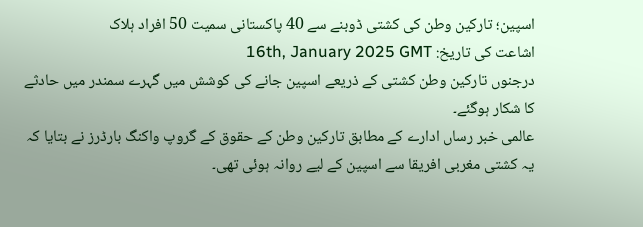اسپین؛ تارکین وطن کی کشتی ڈوبنے سے 40 پاکستانی سمیت 50 افراد ہلاک
اشاعت کی تاریخ: 16th, January 2025 GMT
درجنوں تارکین وطن کشتی کے ذریعے اسپین جانے کی کوشش میں گہرے سمندر میں حادثے کا شکار ہوگئے۔
عالمی خبر رساں ادارے کے مطابق تارکین وطن کے حقوق کے گروپ واکنگ بارڈرز نے بتایا کہ یہ کشتی مغربی افریقا سے اسپین کے لیے روانہ ہوئی تھی۔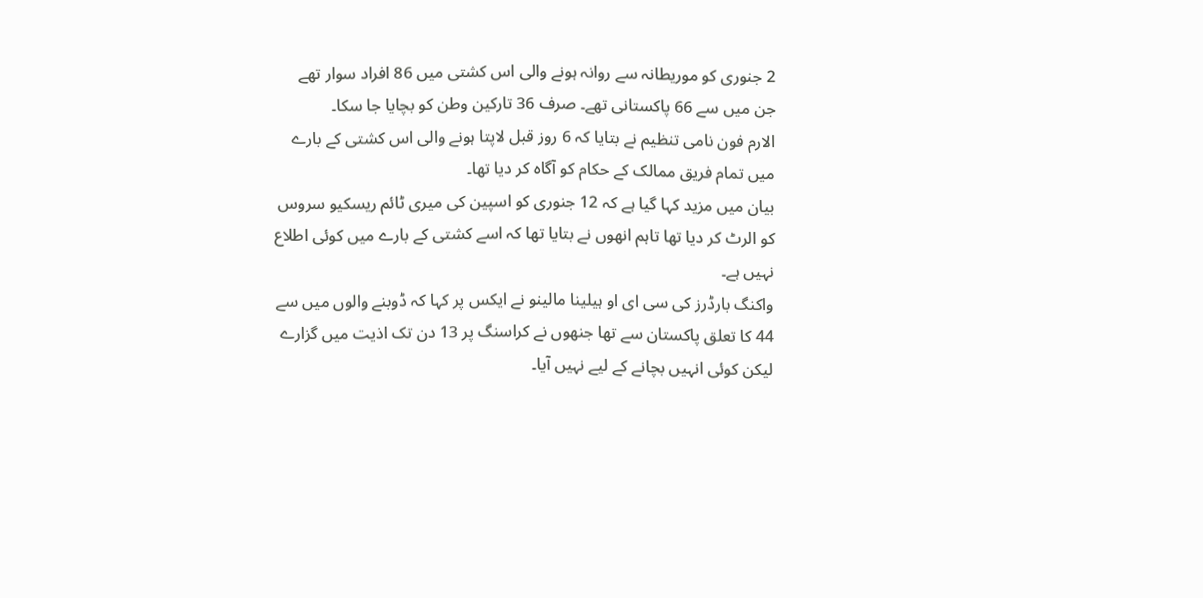2 جنوری کو موریطانہ سے روانہ ہونے والی اس کشتی میں 86 افراد سوار تھے جن میں سے 66 پاکستانی تھے۔ صرف 36 تارکین وطن کو بچایا جا سکا۔
الارم فون نامی تنظیم نے بتایا کہ 6 روز قبل لاپتا ہونے والی اس کشتی کے بارے میں تمام فریق ممالک کے حکام کو آگاہ کر دیا تھا۔
بیان میں مزید کہا گیا ہے کہ 12 جنوری کو اسپین کی میری ٹائم ریسکیو سروس کو الرٹ کر دیا تھا تاہم انھوں نے بتایا تھا کہ اسے کشتی کے بارے میں کوئی اطلاع نہیں ہے۔
واکنگ بارڈرز کی سی ای او ہیلینا مالینو نے ایکس پر کہا کہ ڈوبنے والوں میں سے 44 کا تعلق پاکستان سے تھا جنھوں نے کراسنگ پر 13 دن تک اذیت میں گزارے لیکن کوئی انہیں بچانے کے لیے نہیں آیا۔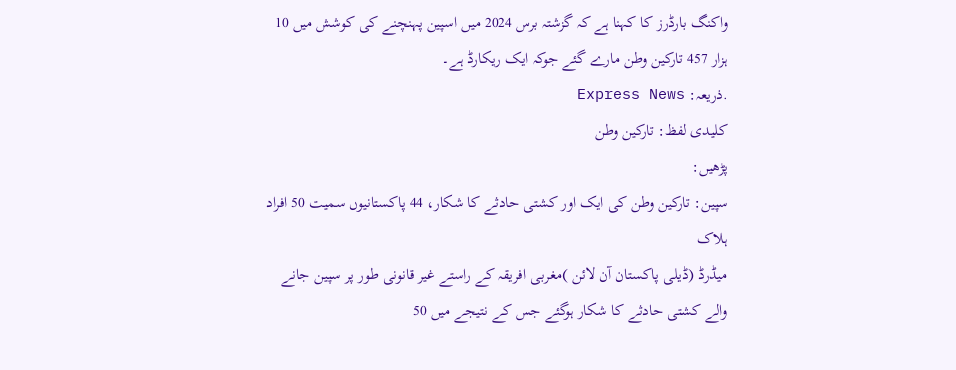واکنگ بارڈرز کا کہنا ہے کہ گزشتہ برس 2024 میں اسپین پہنچنے کی کوشش میں 10 ہزار 457 تارکین وطن مارے گئے جوکہ ایک ریکارڈ ہے۔
.ذریعہ: Express News
کلیدی لفظ: تارکین وطن
پڑھیں:
سپین: تارکین وطن کی ایک اور کشتی حادثے کا شکار، 44 پاکستانیوں سمیت 50 افراد ہلاک
میڈرڈ (ڈیلی پاکستان آن لائن )مغربی افریقہ کے راستے غیر قانونی طور پر سپین جانے والے کشتی حادثے کا شکار ہوگئے جس کے نتیجے میں 50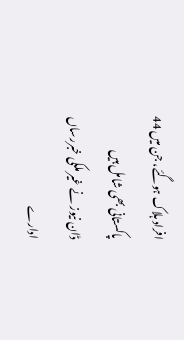افراد ہلاک ہوگئے، جن میں 44 پاکستانی بھی شامل ہیں
ڈان نیوز نے غیر ملکی خبررساں ادارے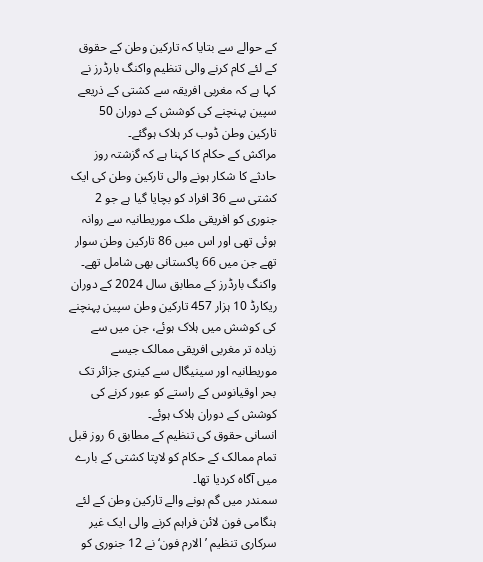کے حوالے سے بتایا کہ تارکین وطن کے حقوق کے لئے کام کرنے والی تنظیم واکنگ بارڈرز نے کہا ہے کہ مغربی افریقہ سے کشتی کے ذریعے سپین پہنچنے کی کوشش کے دوران 50 تارکین وطن ڈوب کر ہلاک ہوگئے۔
مراکش کے حکام کا کہنا ہے کہ گزشتہ روز حادثے کا شکار ہونے والی تارکین وطن کی ایک کشتی سے 36 افراد کو بچایا گیا ہے جو 2 جنوری کو افریقی ملک موریطانیہ سے روانہ ہوئی تھی اور اس میں 86 تارکین وطن سوار تھے جن میں 66 پاکستانی بھی شامل تھے۔
واکنگ بارڈرز کے مطابق سال 2024 کے دوران ریکارڈ 10 ہزار 457 تارکین وطن سپین پہنچنے کی کوشش میں ہلاک ہوئے، جن میں سے زیادہ تر مغربی افریقی ممالک جیسے موریطانیہ اور سینیگال سے کینری جزائر تک بحر اوقیانوس کے راستے کو عبور کرنے کی کوشش کے دوران ہلاک ہوئے۔
انسانی حقوق کی تنظیم کے مطابق 6 روز قبل تمام ممالک کے حکام کو لاپتا کشتی کے بارے میں آگاہ کردیا تھا۔
سمندر میں گم ہونے والے تارکین وطن کے لئے ہنگامی فون لائن فراہم کرنے والی ایک غیر سرکاری تنظیم ’الارم فون‘ نے 12 جنوری کو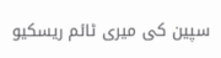سپین کی میری ٹائم ریسکیو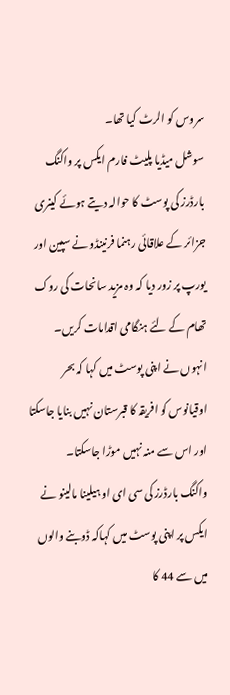سروس کو الرٹ کیا تھا۔
سوشل میڈیا پلیٹ فارم ایکس پر واکنگ بارڈرز کی پوسٹ کا حوالہ دیتے ہوئے کینری جزائر کے علاقائی رہنما فرنینڈو نے سپین اور یورپ پر زور دیا کہ وہ مزید سانحات کی روک تھام کے لئے ہنگامی اقدامات کریں۔
انہوں نے اپنی پوسٹ میں کہا کہ بحر اوقیانوس کو افریقہ کا قبرستان نہیں بنایا جاسکتا اور اس سے منہ نہیں موڑا جاسکتا۔
واکنگ بارڈرز کی سی ای او ہیلینا مالینو نے ایکس پر اپنی پوسٹ میں کہاکہ ڈوبنے والوں میں سے 44 کا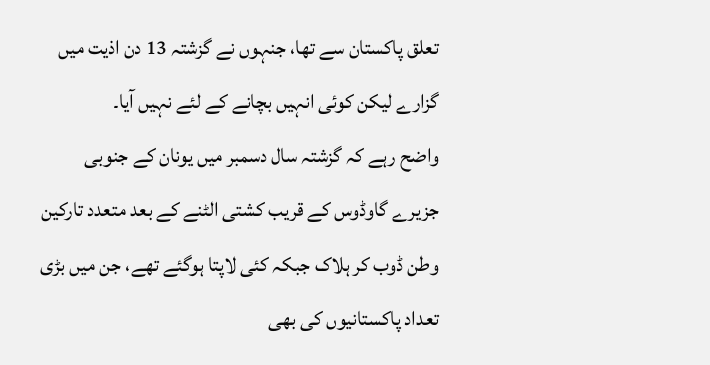تعلق پاکستان سے تھا، جنہوں نے گزشتہ 13 دن اذیت میں گزارے لیکن کوئی انہیں بچانے کے لئے نہیں آیا۔
واضح رہے کہ گزشتہ سال دسمبر میں یونان کے جنوبی جزیرے گاوڈوس کے قریب کشتی الٹنے کے بعد متعدد تارکین وطن ڈوب کر ہلاک جبکہ کئی لاپتا ہوگئے تھے، جن میں بڑی تعداد پاکستانیوں کی بھی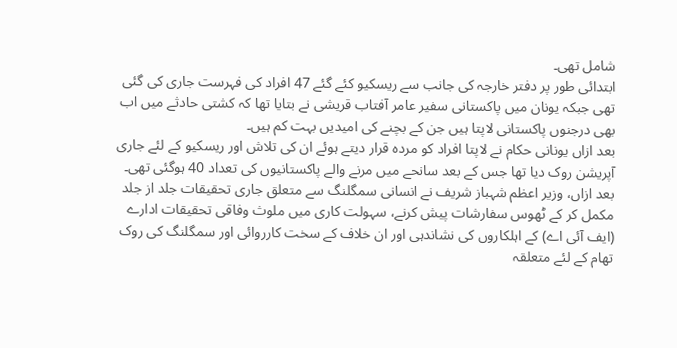شامل تھی۔
ابتدائی طور پر دفتر خارجہ کی جانب سے ریسکیو کئے گئے 47 افراد کی فہرست جاری کی گئی تھی جبکہ یونان میں پاکستانی سفیر عامر آفتاب قریشی نے بتایا تھا کہ کشتی حادثے میں اب بھی درجنوں پاکستانی لاپتا ہیں جن کے بچنے کی امیدیں بہت کم ہیں۔
بعد ازاں یونانی حکام نے لاپتا افراد کو مردہ قرار دیتے ہوئے ان کی تلاش اور ریسکیو کے لئے جاری آپریشن روک دیا تھا جس کے بعد سانحے میں مرنے والے پاکستانیوں کی تعداد 40 ہوگئی تھی۔
بعد ازاں، وزیر اعظم شہباز شریف نے انسانی سمگلنگ سے متعلق جاری تحقیقات جلد از جلد مکمل کر کے ٹھوس سفارشات پیش کرنے، سہولت کاری میں ملوث وفاقی تحقیقات ادارے (ایف آئی اے) کے اہلکاروں کی نشاندہی اور ان خلاف کے سخت کارروائی اور سمگلنگ کی روک تھام کے لئے متعلقہ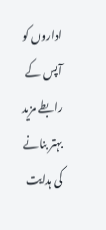اداروں کو آپس کے رابطے مزید بہتر بنانے کی ہدایت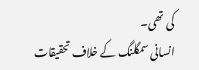کی تھی۔
انسانی سمگلنگ کے خلاف تحقیقات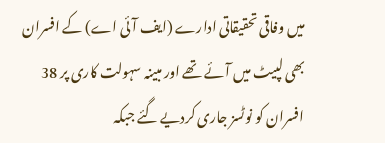میں وفاقی تحقیقاتی ادارے (ایف آئی اے) کے افسران بھی لپیٹ میں آئے تھے اور مبینہ سہولت کاری پر 38 افسران کو نوٹسز جاری کردیے گئے جبکہ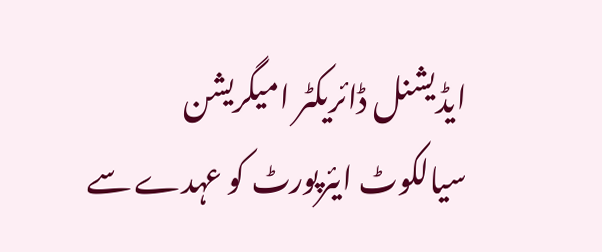ایڈیشنل ڈائریکٹر امیگریشن سیالکوٹ ایئرپورٹ کو عہدے سے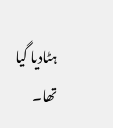ہٹادیا گیا تھا۔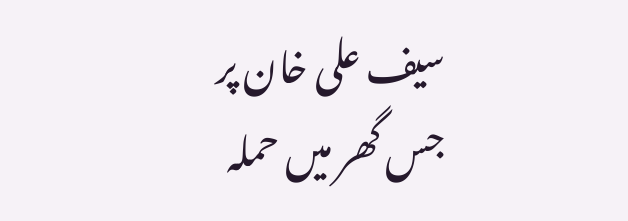سیف علی خان پر جس گھر میں حملہ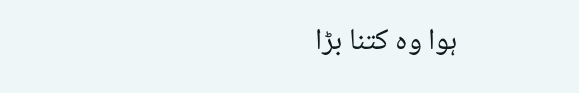ہوا وہ کتنا بڑا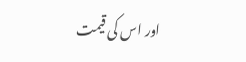اور اس کی قیمت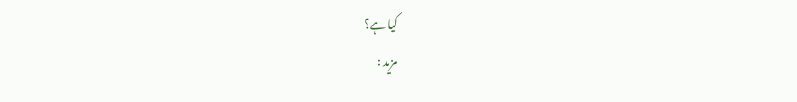کیا ہے؟
مزید :